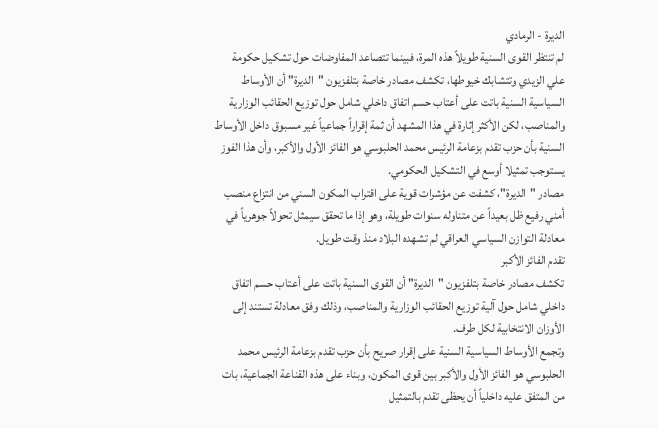الديرة - الرمادي
لم تنتظر القوى السنية طويلاً هذه المرة، فبينما تتصاعد المفاوضات حول تشكيل حكومة علي الزيدي وتتشابك خيوطها، تكشف مصادر خاصة بتلفزيون "الديرة" أن الأوساط السياسية السنية باتت على أعتاب حسم اتفاق داخلي شامل حول توزيع الحقائب الوزارية والمناصب، لكن الأكثر إثارة في هذا المشهد أن ثمة إقراراً جماعياً غير مسبوق داخل الأوساط السنية بأن حزب تقدم بزعامة الرئيس محمد الحلبوسي هو الفائز الأول والأكبر، وأن هذا الفوز يستوجب تمثيلا أوسع في التشكيل الحكومي.
مصادر "الديرة"، كشفت عن مؤشرات قوية على اقتراب المكون السني من انتزاع منصب أمني رفيع ظل بعيداً عن متناوله سنوات طويلة، وهو إذا ما تحقق سيمثل تحولاً جوهرياً في معادلة التوازن السياسي العراقي لم تشهده البلاد منذ وقت طويل.
تقدم الفائز الأكبر
تكشف مصادر خاصة بتلفزيون "الديرة" أن القوى السنية باتت على أعتاب حسم اتفاق داخلي شامل حول آلية توزيع الحقائب الوزارية والمناصب، وذلك وفق معادلة تستند إلى الأوزان الانتخابية لكل طرف.
وتجمع الأوساط السياسية السنية على إقرار صريح بأن حزب تقدم بزعامة الرئيس محمد الحلبوسي هو الفائز الأول والأكبر بين قوى المكون، وبناء على هذه القناعة الجماعية، بات من المتفق عليه داخلياً أن يحظى تقدم بالتمثيل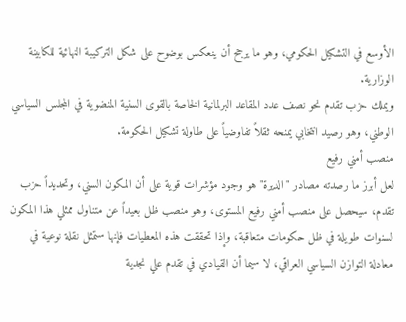الأوسع في التشكيل الحكومي، وهو ما يرجح أن ينعكس بوضوح على شكل التركيبة النهائية للكابينة الوزارية.
ويملك حزب تقدم نحو نصف عدد المقاعد البرلمانية الخاصة بالقوى السنية المنضوية في المجلس السياسي الوطني، وهو رصيد انتخابي يمنحه ثقلاً تفاوضياً على طاولة تشكيل الحكومة.
منصب أمني رفيع
لعل أبرز ما رصدته مصادر "الديرة" هو وجود مؤشرات قوية على أن المكون السني، وتحديداً حزب تقدم، سيحصل على منصب أمني رفيع المستوى، وهو منصب ظل بعيداً عن متناول ممثلي هذا المكون لسنوات طويلة في ظل حكومات متعاقبة، وإذا تحققت هذه المعطيات فإنها ستمثل نقلة نوعية في معادلة التوازن السياسي العراقي، لا سيما أن القيادي في تقدم علي نجدية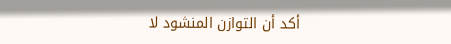أكد أن التوازن المنشود لا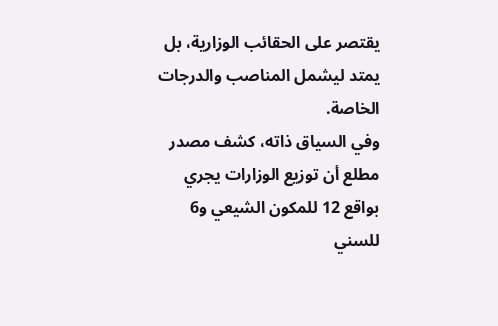يقتصر على الحقائب الوزارية، بل يمتد ليشمل المناصب والدرجات الخاصة.
وفي السياق ذاته، كشف مصدر مطلع أن توزيع الوزارات يجري بواقع 12 للمكون الشيعي و6 للسني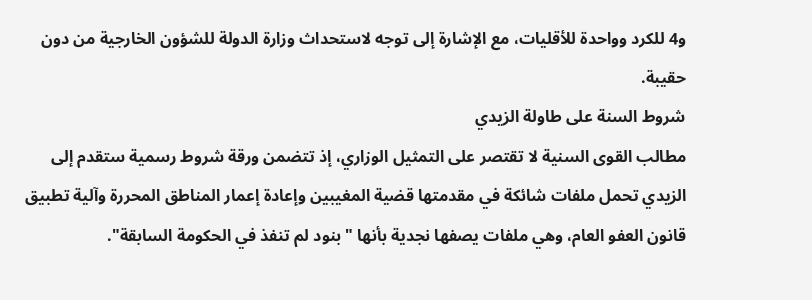و4 للكرد وواحدة للأقليات، مع الإشارة إلى توجه لاستحداث وزارة الدولة للشؤون الخارجية من دون حقيبة.
شروط السنة على طاولة الزيدي
مطالب القوى السنية لا تقتصر على التمثيل الوزاري، إذ تتضمن ورقة شروط رسمية ستقدم إلى الزيدي تحمل ملفات شائكة في مقدمتها قضية المغيبين وإعادة إعمار المناطق المحررة وآلية تطبيق قانون العفو العام، وهي ملفات يصفها نجدية بأنها "بنود لم تنفذ في الحكومة السابقة".